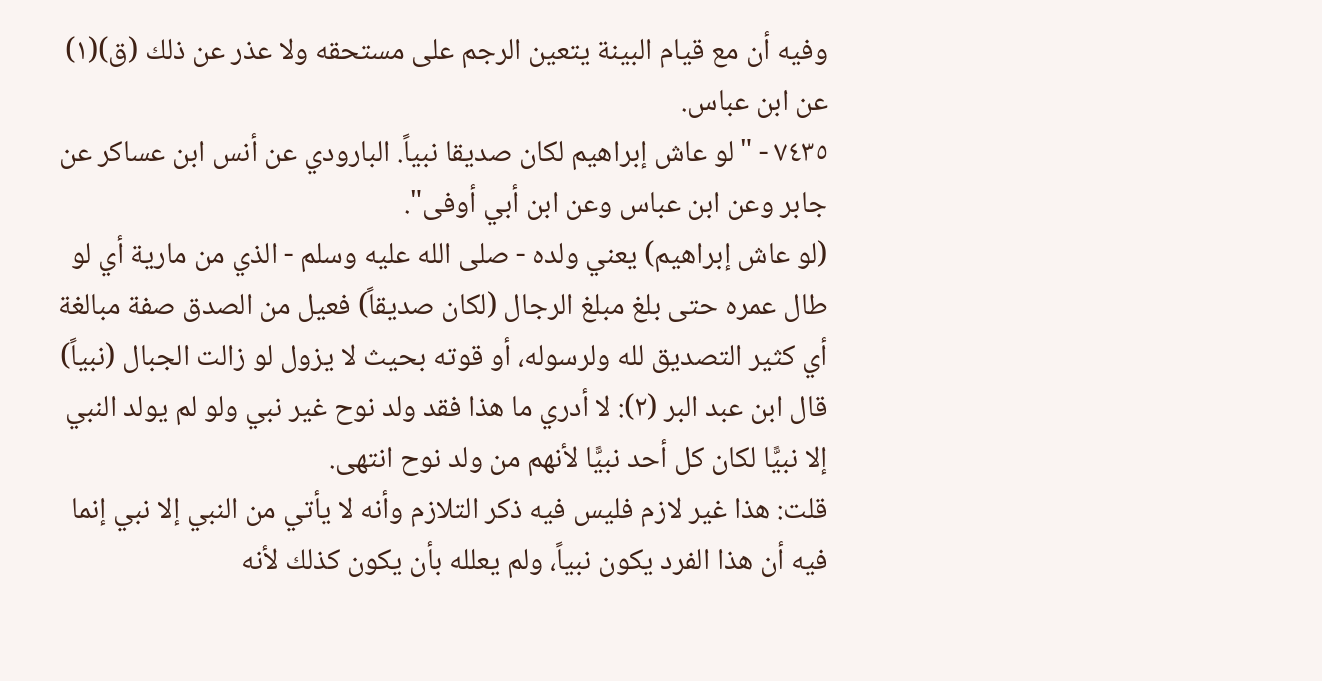وفيه أن مع قيام البينة يتعين الرجم على مستحقه ولا عذر عن ذلك (ق)(١) عن ابن عباس.
٧٤٣٥ - "لو عاش إبراهيم لكان صديقا نبياً. البارودي عن أنس ابن عساكر عن جابر وعن ابن عباس وعن ابن أبي أوفى".
(لو عاش إبراهيم) يعني ولده - صلى الله عليه وسلم - الذي من مارية أي لو طال عمره حتى بلغ مبلغ الرجال (لكان صديقاً) فعيل من الصدق صفة مبالغة أي كثير التصديق لله ولرسوله، أو قوته بحيث لا يزول لو زالت الجبال (نبياً) قال ابن عبد البر (٢): لا أدري ما هذا فقد ولد نوح غير نبي ولو لم يولد النبي إلا نبيًّا لكان كل أحد نبيًّا لأنهم من ولد نوح انتهى.
قلت: هذا غير لازم فليس فيه ذكر التلازم وأنه لا يأتي من النبي إلا نبي إنما فيه أن هذا الفرد يكون نبياً، ولم يعلله بأن يكون كذلك لأنه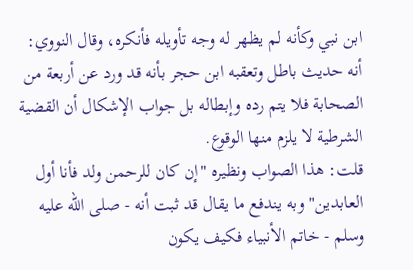ابن نبي وكأنه لم يظهر له وجه تأويله فأنكره، وقال النووي: أنه حديث باطل وتعقبه ابن حجر بأنه قد ورد عن أربعة من الصحابة فلا يتم رده وإبطاله بل جواب الإشكال أن القضية الشرطية لا يلزم منها الوقوع.
قلت: هذا الصواب ونظيره "إن كان للرحمن ولد فأنا أول العابدين" وبه يندفع ما يقال قد ثبت أنه - صلى الله عليه وسلم - خاتم الأنبياء فكيف يكون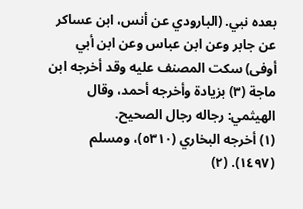بعده نبي. (البارودي عن أنس، ابن عساكر عن جابر وعن ابن عباس وعن ابن أبي أوفى) سكت المصنف عليه وقد أخرجه ابن ماجة (٣) بزيادة وأخرجه أحمد، وقال الهيثمي: رجاله رجال الصحيح.
(١) أخرجه البخاري (٥٣١٠)، ومسلم (١٤٩٧). (٢)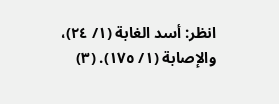انظر: أسد الغابة (١/ ٢٤)، والإصابة (١/ ١٧٥). (٣)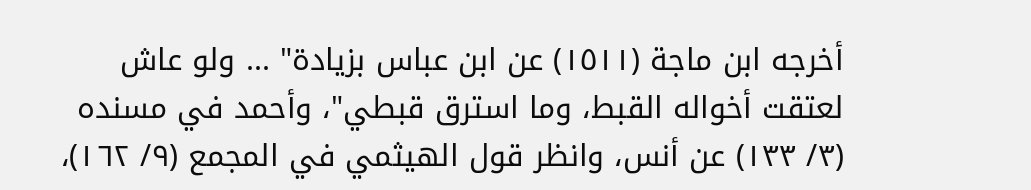أخرجه ابن ماجة (١٥١١) عن ابن عباس بزيادة" ... ولو عاش لعتقت أخواله القبط، وما استرق قبطي"، وأحمد في مسنده (٣/ ١٣٣) عن أنس، وانظر قول الهيثمي في المجمع (٩/ ١٦٢)،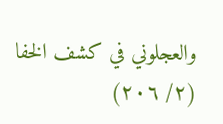والعجلوني في كشف الخفا (٢/ ٢٠٦)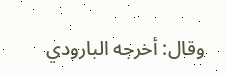وقال: أخرجه البارودي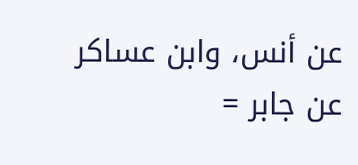عن أنس، وابن عساكر عن جابر =